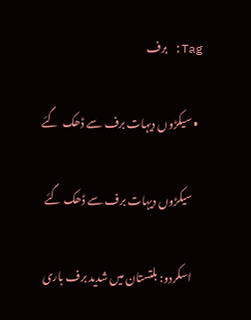Tag: برف

  • سیکڑوں دیہات برف سے ڈھک  گئے

    سیکڑوں دیہات برف سے ڈھک گئے

    اسکردو: بلتستان میں شدید برف باری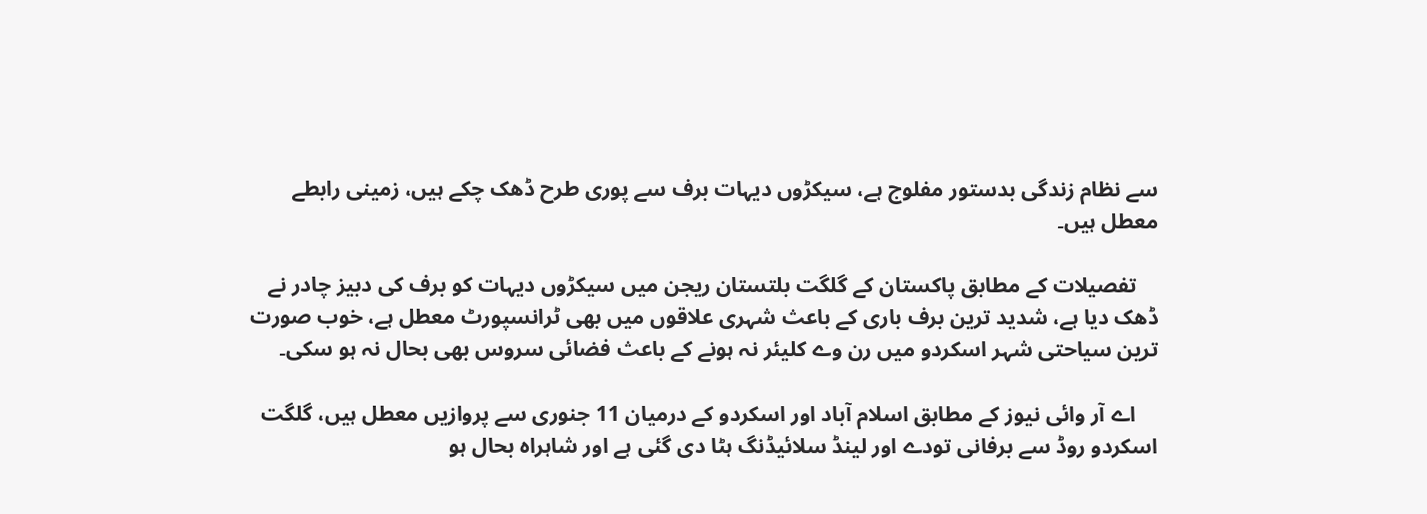سے نظام زندگی بدستور مفلوج ہے، سیکڑوں دیہات برف سے پوری طرح ڈھک چکے ہیں، زمینی رابطے معطل ہیں۔

    تفصیلات کے مطابق پاکستان کے گلگت بلتستان ریجن میں سیکڑوں دیہات کو برف کی دبیز چادر نے ڈھک دیا ہے، شدید ترین برف باری کے باعث شہری علاقوں میں بھی ٹرانسپورٹ معطل ہے، خوب صورت ترین سیاحتی شہر اسکردو میں رن وے کلیئر نہ ہونے کے باعث فضائی سروس بھی بحال نہ ہو سکی۔

    اے آر وائی نیوز کے مطابق اسلام آباد اور اسکردو کے درمیان 11 جنوری سے پروازیں معطل ہیں، گلگت اسکردو روڈ سے برفانی تودے اور لینڈ سلائیڈنگ ہٹا دی گئی ہے اور شاہراہ بحال ہو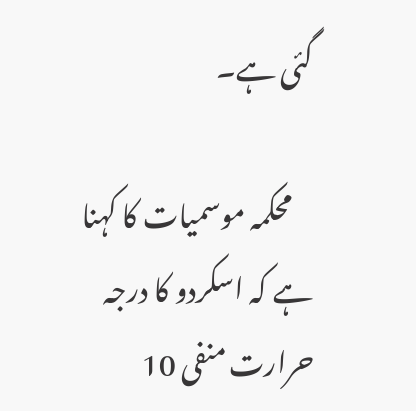گئی ہے۔

    محکمہ موسمیات کا کہنا ہے کہ اسکردو کا درجہ حرارت منفی 10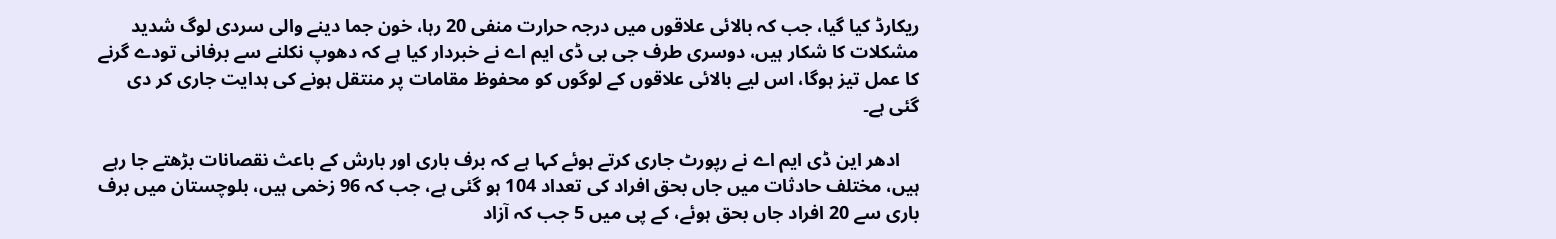ریکارڈ کیا گیا، جب کہ بالائی علاقوں میں درجہ حرارت منفی 20 رہا، خون جما دینے والی سردی لوگ شدید مشکلات کا شکار ہیں، دوسری طرف جی بی ڈی ایم اے نے خبردار کیا ہے کہ دھوپ نکلنے سے برفانی تودے گرنے کا عمل تیز ہوگا، اس لیے بالائی علاقوں کے لوگوں کو محفوظ مقامات پر منتقل ہونے کی ہدایت جاری کر دی گئی ہے۔

    ادھر این ڈی ایم اے نے رپورٹ جاری کرتے ہوئے کہا ہے کہ برف باری اور بارش کے باعث نقصانات بڑھتے جا رہے ہیں، مختلف حادثات میں جاں بحق افراد کی تعداد 104 ہو گئی ہے، جب کہ 96 زخمی ہیں، بلوچستان میں برف باری سے 20 افراد جاں بحق ہوئے، کے پی میں 5 جب کہ آزاد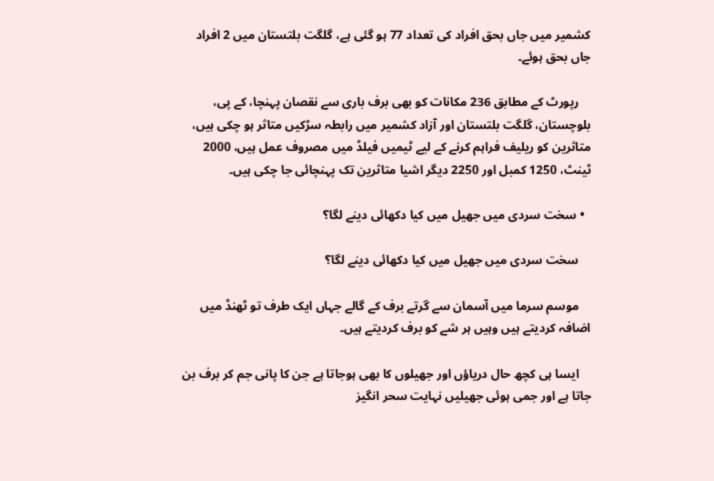کشمیر میں جاں بحق افراد کی تعداد 77 ہو گئی ہے، گلگت بلتستان میں 2 افراد جاں بحق ہوئے۔

    رپورٹ کے مطابق 236 مکانات کو بھی برف باری سے نقصان پہنچا، کے پی، بلوچستان، گلگت بلتستان اور آزاد کشمیر میں رابطہ سڑکیں متاثر ہو چکی ہیں، متاثرین کو ریلیف فراہم کرنے کے لیے ٹیمیں فیلڈ میں مصروف عمل ہیں، 2000 ٹینٹ، 1250 کمبل اور 2250 دیگر اشیا متاثرین تک پہنچائی جا چکی ہیں۔

  • سخت سردی میں جھیل میں کیا دکھائی دینے لگا؟

    سخت سردی میں جھیل میں کیا دکھائی دینے لگا؟

    موسم سرما میں آسمان سے گرتے برف کے گالے جہاں ایک طرف تو ٹھنڈ میں اضافہ کردیتے ہیں وہیں ہر شے کو برف کردیتے ہیں۔

    ایسا ہی کچھ حال دریاؤں اور جھیلوں کا بھی ہوجاتا ہے جن کا پانی جم کر برف بن جاتا ہے اور جمی ہوئی جھیلیں نہایت سحر انگیز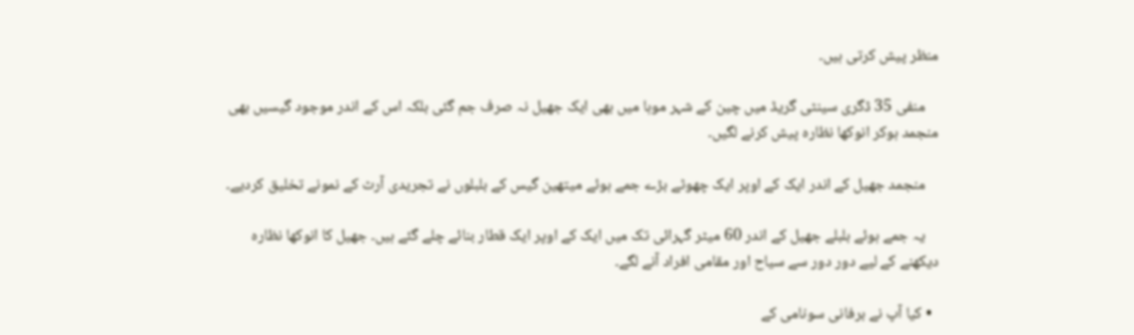منظر پیش کرتی ہیں۔

    منفی 35 ڈگری سینٹی گریڈ میں چین کے شہر موہا میں بھی ایک جھیل نہ صرف جم گئی بلکہ اس کے اندر موجود گیسیں بھی منجمد ہوکر انوکھا نظارہ پیش کرنے لگیں۔

    منجمد جھیل کے اندر ایک کے اوپر ایک چھوٹے بڑے جمے ہوئے میتھین گیس کے بلبلوں نے تجریدی آرٹ کے نمونے تخلیق کردیے۔

    یہ جمے ہوئے بلبلے جھیل کے اندر 60 میٹر گہرائی تک میں ایک کے اوپر ایک قطار بنائے چلے گئے ہیں۔ جھیل کا انوکھا نظارہ دیکھنے کے لیے دور دور سے سیاح اور مقامی افراد آنے لگے۔

  • کیا آپ نے برفانی سونامی کے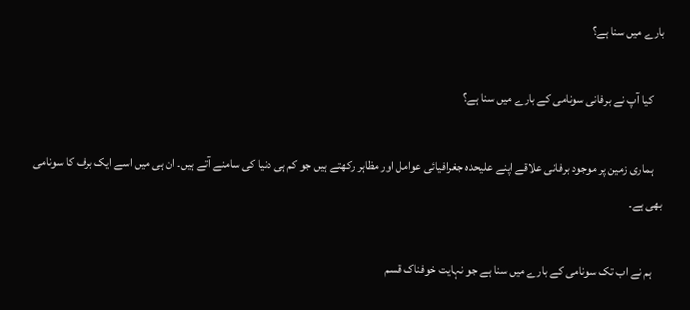بارے میں سنا ہے؟

    کیا آپ نے برفانی سونامی کے بارے میں سنا ہے؟

    ہماری زمین پر موجود برفانی علاقے اپنے علیحدہ جغرافیائی عوامل اور مظاہر رکھتے ہیں جو کم ہی دنیا کی سامنے آتے ہیں۔ ان ہی میں اسے ایک برف کا سونامی بھی ہے۔

    ہم نے اب تک سونامی کے بارے میں سنا ہے جو نہایت خوفناک قسم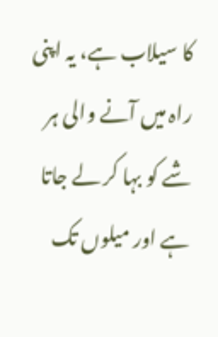کا سیلاب ہے، یہ اپنی راہ میں آنے والی ہر شے کو بہا کر لے جاتا ہے اور میلوں تک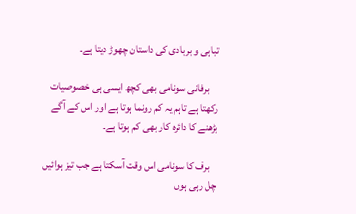تباہی و بربادی کی داستان چھوڑ دیتا ہے۔

    برفانی سونامی بھی کچھ ایسی ہی خصوصیات رکھتا ہے تاہم یہ کم رونما ہوتا ہے اور اس کے آگے بڑھنے کا دائرہ کار بھی کم ہوتا ہے۔

    برف کا سونامی اس وقت آسکتا ہے جب تیز ہوائیں چل رہی ہوں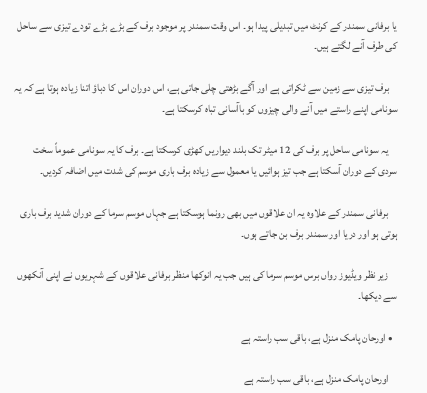یا برفانی سمندر کے کرنٹ میں تبدیلی پیدا ہو۔ اس وقت سمندر پر موجود برف کے بڑے بڑے تودے تیزی سے ساحل کی طرف آنے لگتے ہیں۔

    برف تیزی سے زمین سے ٹکراتی ہے اور آگے بڑھتی چلی جاتی ہے، اس دوران اس کا دباؤ اتنا زیادہ ہوتا ہے کہ یہ سونامی اپنے راستے میں آنے والی چیزوں کو باآسانی تباہ کرسکتا ہے۔

    یہ سونامی ساحل پر برف کی 12 میٹر تک بلند دیواریں کھڑی کرسکتا ہے۔ برف کا یہ سونامی عموماً سخت سردی کے دوران آسکتا ہے جب تیز ہوائیں یا معمول سے زیادہ برف باری موسم کی شدت میں اضافہ کردیں۔

    برفانی سمندر کے علاوہ یہ ان علاقوں میں بھی رونما ہوسکتا ہے جہاں موسم سرما کے دوران شدید برف باری ہوتی ہو اور دریا اور سمندر برف بن جاتے ہوں۔

    زیر نظر ویڈیوز رواں برس موسم سرما کی ہیں جب یہ انوکھا منظر برفانی علاقوں کے شہریوں نے اپنی آنکھوں سے دیکھا۔

  • اورحان پامک منزل ہے، باقی سب راستہ ہے

    اورحان پامک منزل ہے، باقی سب راستہ ہے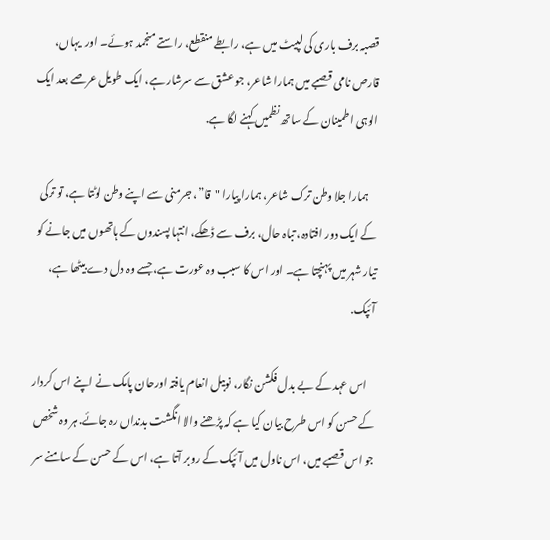قصبہ برف باری کی لپیٹ میں‌ ہے، رابطے منقطع، راستے منجمد ہوئے۔ اور  یہاں، قارص نامی قصبے میں ہمارا شاعر، جو عشق سے سرشار ہے، ایک طویل عرصے بعد ایک الوہی اطمینان کے ساتھ نظمیں‌ کہنے لگا ہے.

    ہمارا جلا وطن ترک شاعر، ہمارا پیارا "قا”، جرمنی سے اپنے وطن لوٹتا ہے، تو ترکی کے ایک دور افتادہ، تباہ حال، برف سے ڈھکے، انتہا پسندوں کے ہاتھوں میں‌ جانے کو تیار شہر میں پہنچتا ہے۔ اور اس کا سبب وہ عورت ہے، جسے وہ دل دے بیٹھا ہے، آئپک.

    اس عہد کے بے بدل فکشن نگار، نوبیل انعام یافتہ اورحان پامک نے اپنے اس کردار کے حسن کو اس طرح بیان کیا ہے کہ پڑھنے والا انگشت بدنداں رہ جائے. ہر وہ شخص جو اس قصبے میں، اس ناول میں آئپک کے روبر آتا ہے، اس کے حسن کے سامنے سر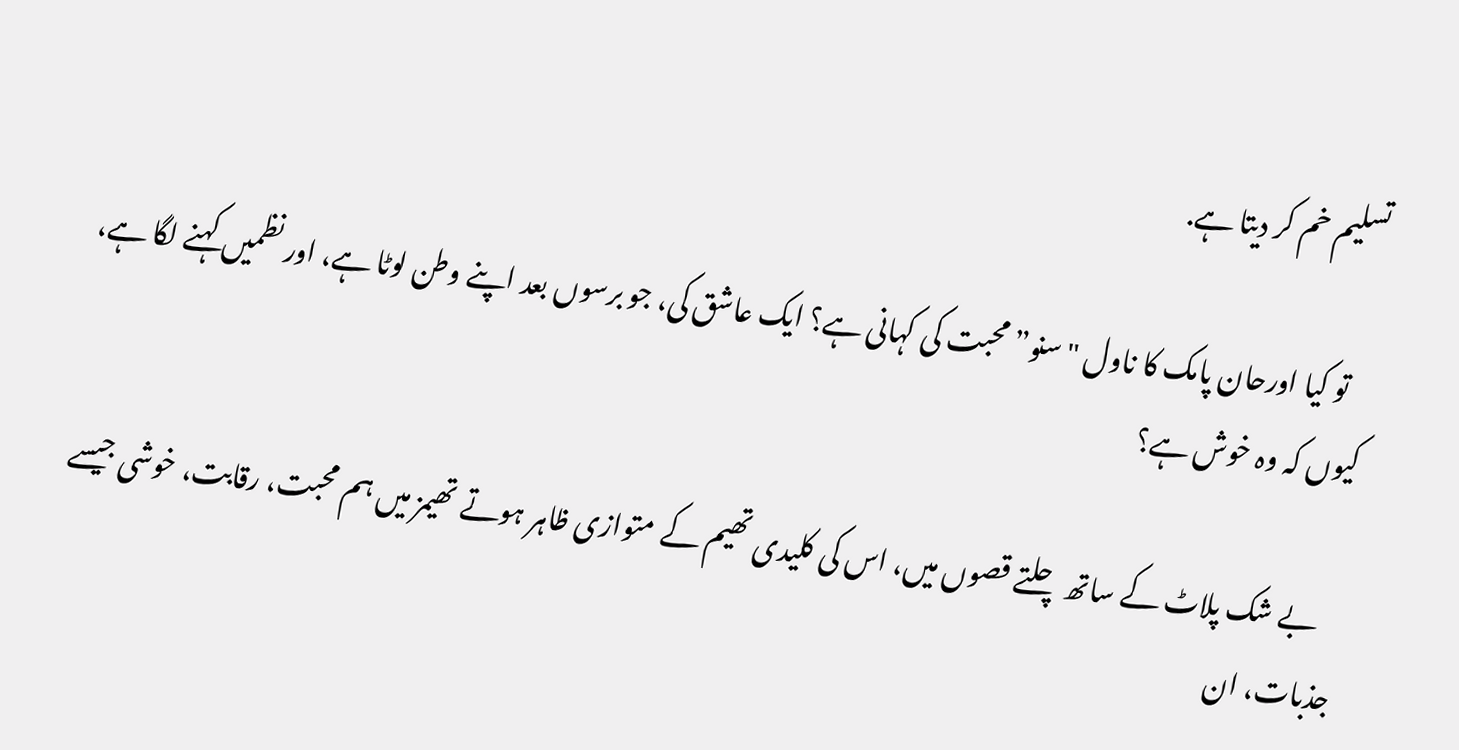تسلیم خم کر دیتا ہے.

    تو کیا اورحان پامک کا ناول "سنو” محبت کی کہانی ہے؟ ایک عاشق کی، جو برسوں بعد اپنے وطن لوٹا ہے، اور نظمیں کہنے لگا ہے، کیوں کہ وہ خوش ہے؟

    بے شک پلاٹ کے ساتھ چلتے قصوں میں، اس کی کلیدی تھیم کے متوازی ظاہر ہوتے تھیمز میں ہم محبت، رقابت، خوشی جیسے جذبات، ان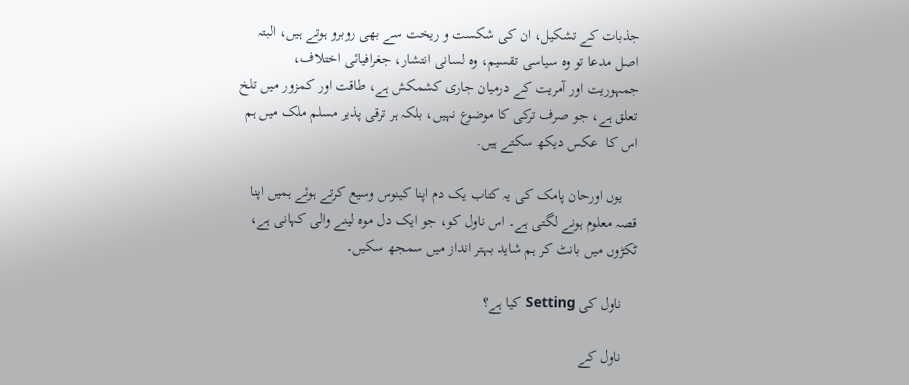جذبات کے تشکیل، ان کی شکست و ریخت سے بھی روبرو ہوتے ہیں، البتہ اصل مدعا تو وہ سیاسی تقسیم، وہ لسانی انتشار، جغرافیائی اختلاف، جمہوریت اور آمریت کے درمیان جاری کشمکش ہے، طاقت اور کمزور میں تلخ تعلق ہے، جو صرف ترکی کا موضوع نہیں، بلکہ ہر ترقی پذیر مسلم ملک میں ہم اس کا  عکس دیکھ سکتے ہیں.

    یوں‌ اورحان پامک کی یہ کتاب یک دم اپنا کینوس وسیع کرتے ہوئے ہمیں اپنا قصہ معلوم ہونے لگتی ہے۔ اس ناول کو، جو ایک دل موہ لینے والی کہانی ہے، ٹکڑوں‌ میں بانٹ کر ہم شاید بہتر انداز میں سمجھ سکیں۔

    ناول کی Setting کیا ہے؟

    ناول کے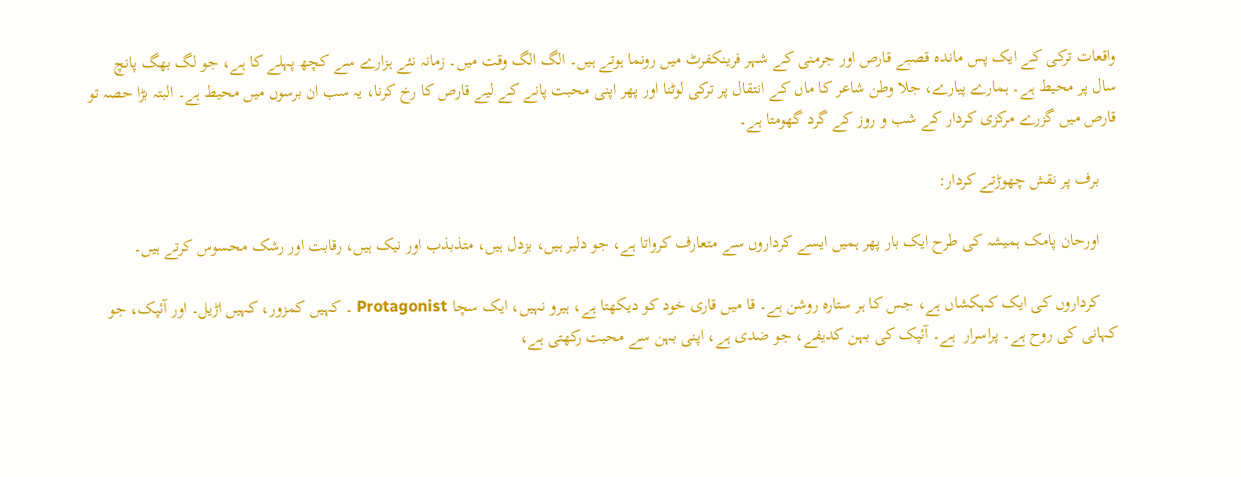واقعات ترکی کے ایک پس ماندہ قصبے قارص اور جرمنی کے شہر فرینکفرٹ میں رونما ہوتے ہیں۔ الگ الگ وقت میں۔ زمانہ نئے ہزارے سے کچھ پہلے کا ہے، جو لگ بھگ پانچ سال پر محیط ہے۔ ہمارے پیارے، جلا وطن شاعر کا ماں کے انتقال پر ترکی لوٹنا اور پھر اپنی محبت پانے کے لیے قارص کا رخ کرنا، یہ سب ان برسوں میں محیط ہے۔ البتہ بڑا حصہ تو قارص میں گزرے مرکزی کردار کے شب و روز کے گرد گھومتا ہے۔

    برف پر نقش چھوڑتے کردار:

    اورحان پامک ہمیشہ کی طرح ایک بار پھر ہمیں ایسے کرداروں سے متعارف کرواتا ہے، جو دلیر ہیں، بزدل ہیں، متذبذب اور نیک ہیں، رقابت اور رشک محسوس کرتے ہیں۔

    کرداروں کی ایک کہکشاں ہے، جس کا ہر ستارہ روشن ہے۔ قا میں قاری خود کو دیکھتا ہے، ہیرو نہیں، ایک سچا Protagonist ۔ کہیں کمزور، کہیں اڑیل۔ اور آئپک، جو کہانی کی روح ہے۔ پراسرار  ہے۔ آئپک کی بہن کدیفے، جو ضدی ہے، اپنی بہن سے محبت رکھتی ہے،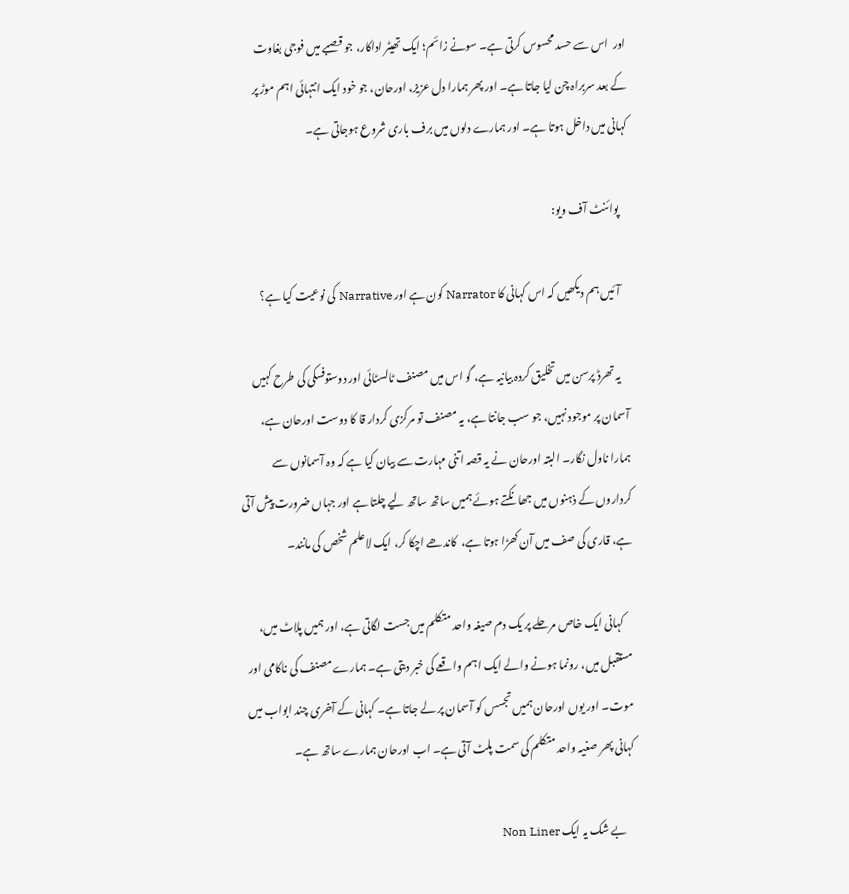اور  اس سے حسد محسوس کرتی ہے۔ سونے زائم؛ ایک تھیٹر اداکار، جو قصبے میں فوجی بغاوت کے بعد سربراہ چن لیا جاتا ہے۔ اور پھر ہمارا دل عزیز، اورحان، جو خود ایک انتہائی اہم موڑ پر کہانی میں داخل ہوتا ہے۔ اور ہمارے دلوں میں برف باری شروع ہوجاتی ہے۔

    پوائنٹ آف ویو:

    آئیں ہم دیکھیں کہ اس کہانی کا Narrator کون ہے اور Narrative کی نوعیت کیا ہے؟

    یہ تھرڈ پرسن میں تخلیق کردہ بیانیہ ہے، گو اس میں مصنف ٹالسٹائی اور دوستوفسکی کی طرح کہیں آسمان پر موجود نہیں، جو سب جانتا ہے، یہ مصنف تو مرکزی کردار قا کا دوست اورحان ہے، ہمارا ناول نگار۔ البتہ اورحان نے یہ قصہ اتنی مہارت سے بیان کیا ہے کہ وہ آسمانوں سے کرداروں کے ذہنوں میں جھانکتے ہوئے ہمیں ساتھ ساتھ لیے چلتا ہے اور جہاں ضرورت پیش آتی ہے، قاری کی صف میں آن کھڑا ہوتا ہے،  کاندھے اچکا کر، ایک لاعلم شخص کی مانند۔

    کہانی ایک خاص مرحلے پر یک دم صیغہ واحد متکلم میں جست لگاتی ہے، اور ہمیں پلاٹ میں، مستقبل میں، رونما ہونے والے ایک اہم واقعے کی خبر دیتی ہے۔ ہمارے مصنف کی ناکامی اور موت۔ اور یوں اورحان ہمیں تجسس کو آسمان پر لے جاتا ہے۔ کہانی کے آخری چند ابواب میں کہانی پھر صغیہ واحد متکلم کی سمت پلٹ آتی ہے۔ اب اورحان ہمارے ساتھ ہے۔

    بے شک یہ ایک Non Liner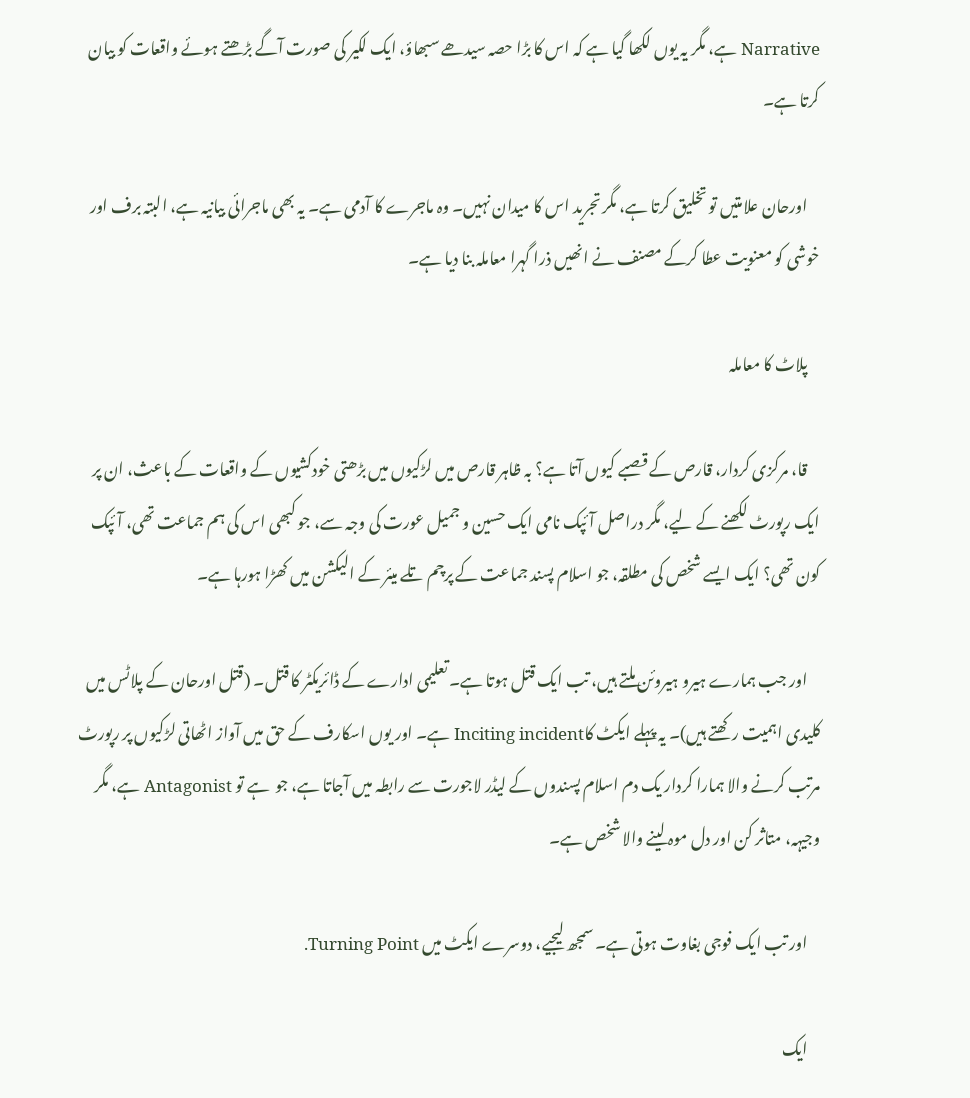Narrative ہے، مگر یہ یوں لکھا گیا ہے کہ اس کا بڑا حصہ سیدھے سبھاؤ، ایک لکیر کی صورت آگے بڑھتے ہوئے واقعات کو بیان کرتا ہے۔

    اورحان علامتیں تو تخلیق کرتا ہے، مگر تجرید اس کا میدان نہیں۔ وہ ماجرے کا آدمی ہے۔ یہ بھی ماجرائی بیانیہ ہے، البتہ برف اور خوشی کو معنویت عطا کرکے مصنف نے انھیں ذرا گہرا معاملہ بنا دیا ہے۔

    پلاٹ کا معاملہ

    قا، مرکزی کردار، قارص کے قصبے کیوں آتا ہے؟ بہ ظاہر قارص میں لڑکیوں میں بڑھتی خودکشیوں کے واقعات کے باعث، ان پر ایک رپورٹ لکھنے کے لیے، مگر دراصل آئپک نامی ایک حسین و جمیل عورت کی وجہ سے، جو کبھی اس کی ہم جماعت تھی، آئپک کون تھی؟ ایک ایسے شخص کی مطلقہ، جو اسلام پسند جماعت کے پرچم تلے میئر کے الیکشن میں کھڑا ہورہا ہے۔

    اور جب ہمارے ہیرو ہیروئن ملتے ہیں، تب ایک قتل ہوتا ہے۔ تعلیمی ادارے کے ڈائریکٹر کا قتل۔ (قتل اورحان کے پلاٹس میں کلیدی اہمیت رکھتے ہیں)۔ یہ پہلے ایکٹ کاInciting incident ہے۔ اور یوں اسکارف کے حق میں آواز اٹھاتی لڑکیوں پر رپورٹ مرتب کرنے والا ہمارا کردار یک دم اسلام پسندوں کے لیڈر لاجورت سے رابطہ میں آجاتا ہے، جو  ہے تو Antagonist ہے، مگر وجیہہ، متاثر کن اور دل موہ لینے والا شخص ہے۔

    اور تب ایک فوجی بغاوت ہوتی ہے۔ سمجھ لیجیے، دوسرے ایکٹ میں Turning Point.

    ایک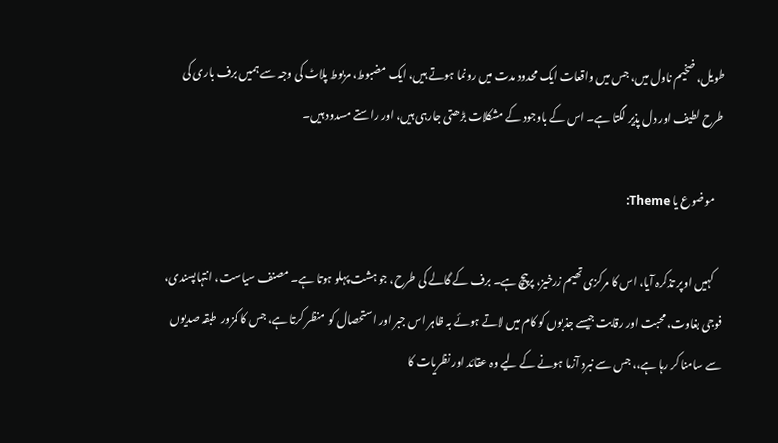طویل، ضخیم ناول میں، جس میں واقعات ایک محدود مدت میں رونما ہوتے ہیں، ایک مضبوط، مربوط پلاٹ کی وجہ سے ہمیں برف باری کی طرح لطیف اور دل پذیر لگتا ہے۔ اس کے باوجود کے مشکلات بڑھتی جارہی ہیں، اور راستے مسدود ہیں۔

    موضوع یا Theme:

    کہیں اوپر تذکرہ آیا، اس کا مرکزی تھیم زرخیز، پرپیچ ہے۔ برف کے گالے کی طرح، جو ہشت پہلو ہوتا ہے۔ مصنف سیاست، انتہاپسندی، فوجی بغاوت، محبت اور رقابت جیسے جذبوں کو کام میں لاتے ہوئے بہ ظاہر اس جبر اور استحصال کو  منظر کرتا ہے، جس کا کمزور  طبقہ صدیوں سے سامنا کر رہا ہے،، جس سے نبرد آزما ہونے کے لیے وہ عقائد اور نظریات کا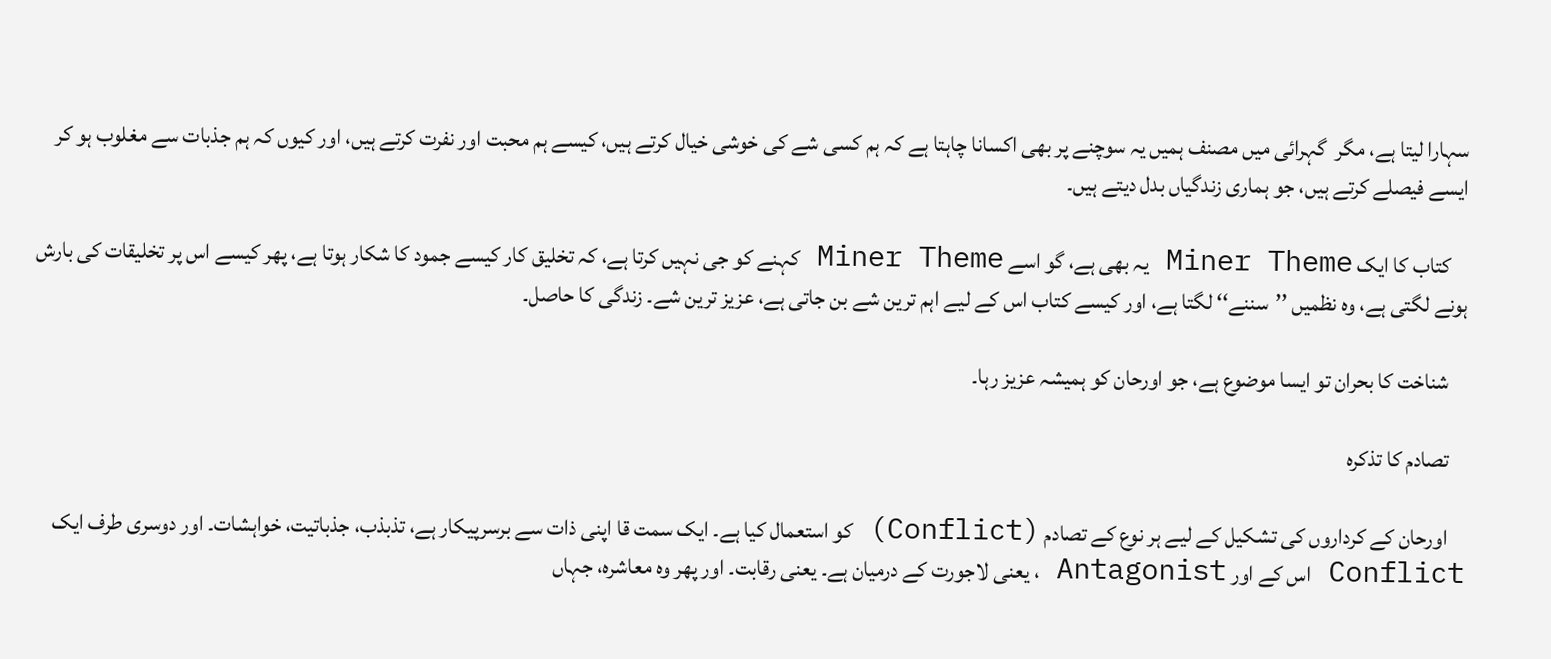سہارا لیتا ہے، مگر  گہرائی میں مصنف ہمیں یہ سوچنے پر بھی اکسانا چاہتا ہے کہ ہم کسی شے کی خوشی خیال کرتے ہیں، کیسے ہم محبت اور نفرت کرتے ہیں، اور کیوں کہ ہم جذبات سے مغلوب ہو کر ایسے فیصلے کرتے ہیں، جو ہماری زندگیاں بدل دیتے ہیں۔

    کتاب کا ایک Miner Theme یہ بھی ہے، گو اسے Miner Theme کہنے کو جی نہیں کرتا ہے، کہ تخلیق کار کیسے جمود کا شکار ہوتا ہے، پھر کیسے اس پر تخلیقات کی بارش ہونے لگتی ہے، وہ نظمیں ’’سننے‘‘ لگتا ہے، اور کیسے کتاب اس کے لیے اہم ترین شے بن جاتی ہے، عزیز ترین شے۔ زندگی کا حاصل۔

    شناخت کا بحران تو ایسا موضوع ہے، جو اورحان کو ہمیشہ عزیز رہا۔

    تصادم کا تذکرہ

    اورحان کے کرداروں کی تشکیل کے لیے ہر نوع کے تصادم (Conflict) کو استعمال کیا ہے۔ ایک سمت قا اپنی ذات سے برسرپیکار ہے، تذبذب، جذباتیت، خواہشات۔ اور دوسری طرف ایک Conflict اس کے اور Antagonist ، یعنی لاجورت کے درمیان ہے۔ یعنی رقابت۔ اور پھر وہ معاشرہ، جہاں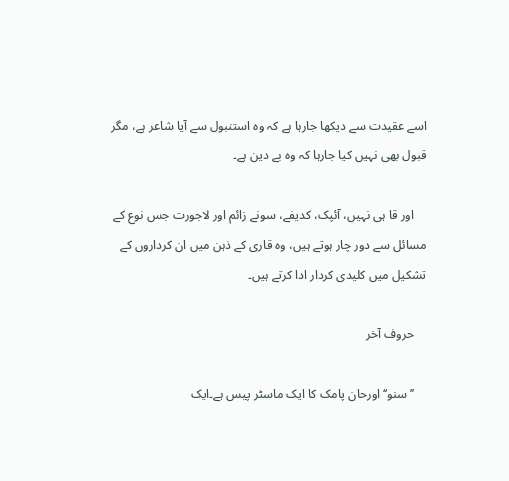اسے عقیدت سے دیکھا جارہا ہے کہ وہ استنبول سے آیا شاعر ہے، مگر قبول بھی نہیں کیا جارہا کہ وہ بے دین ہے۔

    اور قا ہی نہیں، آئپک، کدیفے، سونے زائم اور لاجورت جس نوع کے مسائل سے دور چار ہوتے ہیں، وہ قاری کے ذہن میں ان کرداروں کے تشکیل میں کلیدی کردار ادا کرتے ہیں۔

    حروف آخر

    ’’سنو‘‘ اورحان پامک کا ایک ماسٹر پیس ہے۔ایک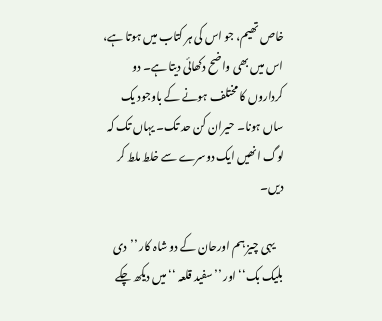خاص تھیم، جو اس کی ہر کتاب میں ہوتا ہے، اس میں بھی واضح دکھائی دیتا ہے۔ دو کرداروں کا مختلف ہونے کے باوجود یک ساں ہونا۔ حیران کن حد تک۔ یہاں تک کہ لوگ انھیں ایک دوسرے سے خلط ملط کر دیں۔

    یہی چیز ہم اورحان کے دو شاہ کار ’’دی بلیک بک‘‘ اور ’’سفید قلعہ ‘‘میں دیکھ چکے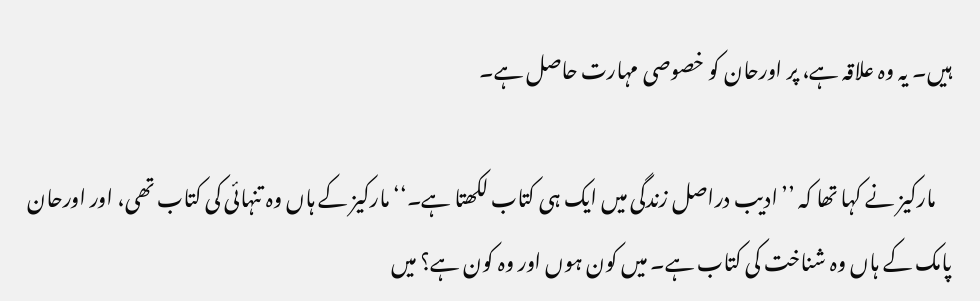ہیں۔ یہ وہ علاقہ ہے، پر اورحان کو خصوصی مہارت حاصل ہے۔

    مارکیز نے کہا تھا کہ ’’ادیب دراصل زندگی میں ایک ہی کتاب لکھتا ہے۔‘‘ مارکیز کے ہاں وہ تنہائی کی کتاب تھی، اور اورحان پامک کے ہاں وہ شناخت کی کتاب ہے۔ میں کون ہوں اور وہ کون ہے؟ میں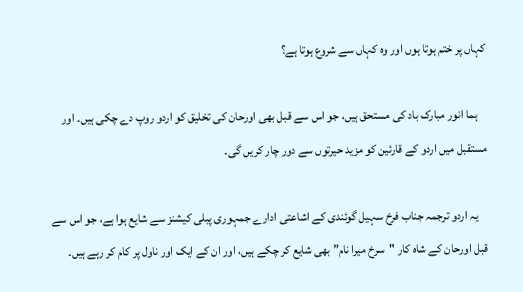کہاں پر ختم ہوتا ہوں اور وہ کہاں سے شروع ہوتا ہے؟

    ہما انور مبارک باد کی مستحق ہیں، جو اس سے قبل بھی اورحان کی تخلیق کو اردو روپ دے چکی ہیں۔ اور مستقبل میں اردو کے قارئین کو مزید حیرتوں سے دور چار کریں گی۔

    یہ اردو ترجمہ جناب فرخ سہیل گوئندی کے اشاعتی ادارے جمہوری پبلی کیشنز سے شایع ہوا ہے، جو اس سے قبل اورحان کے شاہ کار "سرخ میرا نام” بھی شایع کر چکے ہیں، اور ان کے ایک اور ناول پر کام کر رہے ہیں۔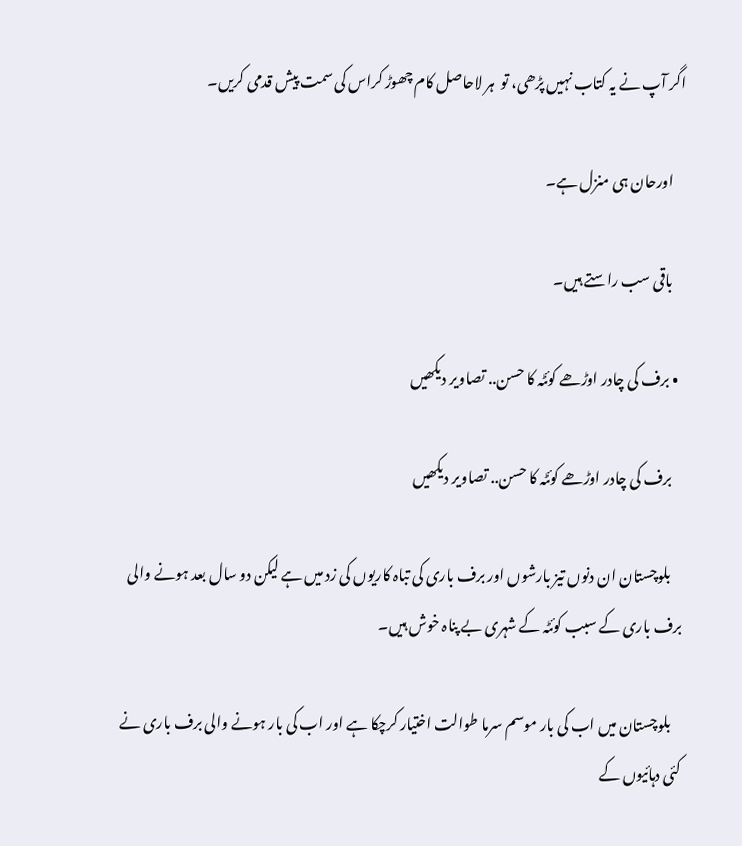اگر آپ نے یہ کتاب نہیں پڑھی، تو  ہر لاحاصل کام چھوڑ کراس کی سمت پیش قدمی کریں۔

    اورحان ہی منزل ہے۔

    باقی سب راستے ہیں۔

  • برف کی چادر اوڑھے کوئٹہ کا حسن.. تصاویر دیکھیں

    برف کی چادر اوڑھے کوئٹہ کا حسن.. تصاویر دیکھیں

    بلوچستان ان دنوں تیز بارشوں اور برف باری کی تباہ کاریوں کی زد میں ہے لیکن دو سال بعد ہونے والی برف باری کے سبب کوئٹہ کے شہری بے پناہ خوش ہیں۔

    بلوچستان میں اب کی بار موسم سرما طوالت اختیار کرچکا ہے اور اب کی بار ہونے والی برف باری نے کئی دہائیوں کے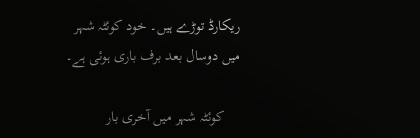ریکارڈ توڑے ہیں۔ خود کوئٹہ شہر میں دوسال بعد برف باری ہوئی ہے۔

    کوئٹہ شہر میں آخری بار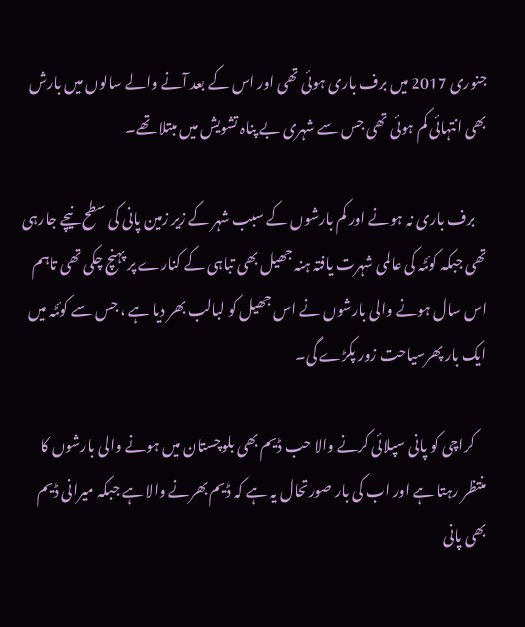جنوری 2017 میں برف باری ہوئی تھی اور اس کے بعد آنے والے سالوں میں بارش بھی انتہائی کم ہوئی تھی جس سے شہری بے پناہ تشویش میں مبتلا تھے۔

    برف باری نہ ہونے اور کم بارشوں کے سبب شہر کے زیر زمین پانی کی سطح نیچے جارہی تھی جبکہ کوئٹہ کی عالمی شہرت یافتہ ہنہ جھیل بھی تباہی کے کنارے پر پہنچ چکی تھی تاہم اس سال ہونے والی بارشوں نے اس جھیل کو لبالب بھر دیا ہے ، جس سے کوئٹہ میں ایک بار پھرسیاحت زور پکڑے گی۔

    کراچی کو پانی سپلائی کرنے والا حب ڈیم بھی بلوچستان میں ہونے والی بارشوں کا منتظر رہتا ہے اور اب کی بار صورتحال یہ ہے کہ ڈیم بھرنے والا ہے جبکہ میرانی ڈیم بھی پانی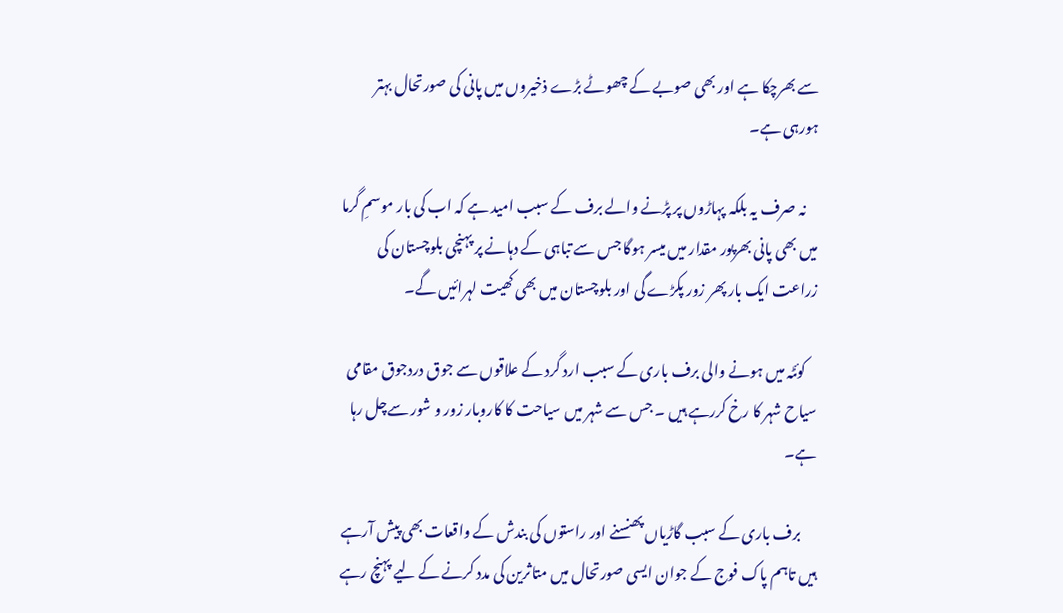سے بھرچکا ہے اور بھی صوبے کے چھوٹے بڑے ذخیروں میں پانی کی صورتحال بہتر ہورہی ہے۔

    نہ صرف یہ بلکہ پہاڑوں پر پڑنے والے برف کے سبب امید ہے کہ اب کی بار موسمِ گرما میں بھی پانی بھرپور مقدار میں میسر ہوگا جس سے تباہی کے دہانے پر پہنچی بلوچستان کی زراعت ایک بار پھر زور پکڑے گی اور بلوچستان میں بھی کھیت لہرائیں گے۔

    کوئٹہ میں ہونے والی برف باری کے سبب ارد گرد کے علاقوں سے جوق دردجوق مقامی سیاح شہر کا رخ کررہے ہیں ۔ جس سے شہر میں سیاحت کا کاروبار زور و شور سےچل رہا ہے۔

     برف باری کے سبب گاڑیاں پھنسنے اور راستوں کی بندش کے واقعات بھی پیش آرہے ہیں تاہم پاک فوج کے جوان ایسی صورتحال میں متاثرین کی مدد کرنے کے لیے پہنچ رہے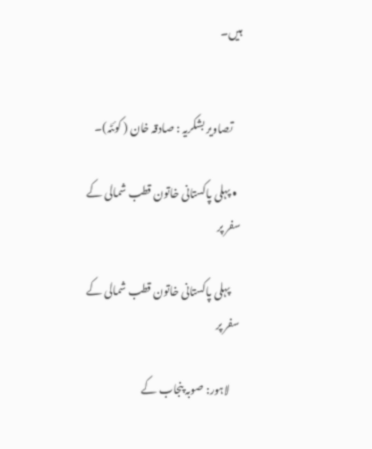ہیں۔


    تصاویر بشکریہ : صادقہ خان ( کوئٹہ)۔

  • پہلی پاکستانی خاتون قطب شمالی کے سفر پر

    پہلی پاکستانی خاتون قطب شمالی کے سفر پر

    لاہور: صوبہ پنجاب کے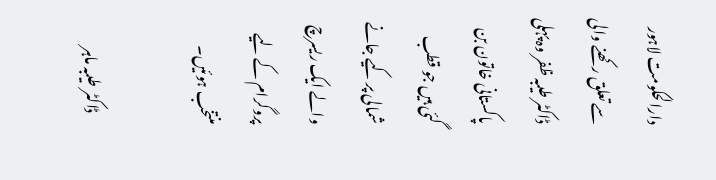دارالحکومت لاہور سے تعلق رکھنے والی ڈاکٹر طیبہ ظفر وہ پہلی پاکستانی خاتون بن گئی ہیں جو قطب شمالی پر کیے جانے والے ایک ریسرچ پروگرام کے لیے منتخب ہوئیں۔

    ڈاکٹر طیبہ ماہر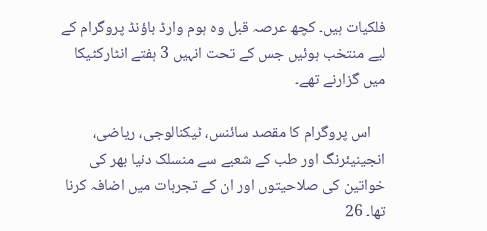فلکیات ہیں۔ کچھ عرصہ قبل وہ ہوم وارڈ باؤنڈ پروگرام کے لیے منتخب ہوئیں جس کے تحت انہیں 3 ہفتے انٹارکٹیکا میں گزارنے تھے۔

    اس پروگرام کا مقصد سائنس، ٹیکنالوجی، ریاضی، انجینیئرنگ اور طب کے شعبے سے منسلک دنیا بھر کی خواتین کی صلاحیتوں اور ان کے تجربات میں اضافہ کرنا تھا۔ 26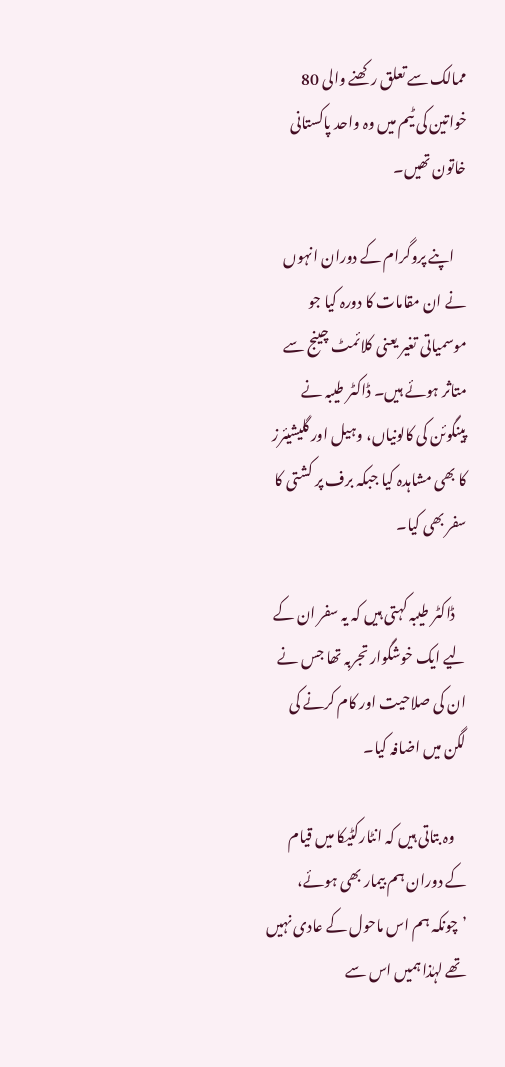ممالک سے تعلق رکھنے والی 80 خواتین کی ٹیم میں وہ واحد پاکستانی خاتون تھیں۔

    اپنے پروگرام کے دوران انہوں نے ان مقامات کا دورہ کیا جو موسمیاتی تغیر یعنی کلائمٹ چینج سے متاثر ہوئے ہیں۔ ڈاکٹر طیبہ نے پینگوئن کی کالونیاں، وہیل اور گلیشیئرز کا بھی مشاہدہ کیا جبکہ برف پر کشتی کا سفر بھی کیا۔

    ڈاکٹر طیبہ کہتی ہیں کہ یہ سفر ان کے لیے ایک خوشگوار تجربہ تھا جس نے ان کی صلاحیت اور کام کرنے کی لگن میں اضافہ کیا۔

    وہ بتاتی ہیں کہ انٹارکٹیکا میں قیام کے دوران ہم بیمار بھی ہوئے، ’چونکہ ہم اس ماحول کے عادی نہیں تھے لہٰذا ہمیں اس سے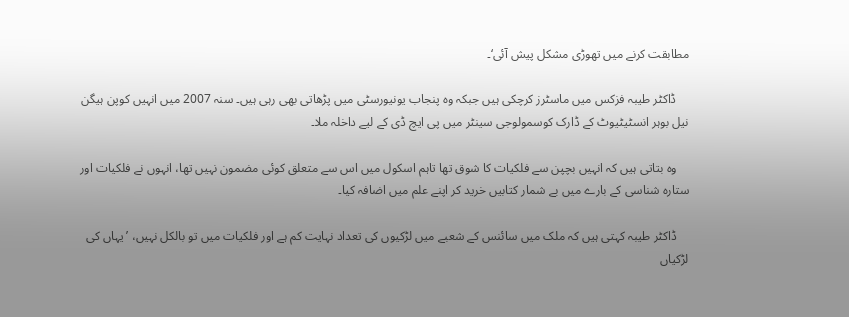مطابقت کرنے میں تھوڑی مشکل پیش آئی‘۔

    ڈاکٹر طیبہ فزکس میں ماسٹرز کرچکی ہیں جبکہ وہ پنجاب یونیورسٹی میں پڑھاتی بھی رہی ہیں۔ سنہ 2007 میں انہیں کوپن ہیگن نیل بوہر انسٹیٹیوٹ کے ڈارک کوسمولوجی سینٹر میں پی ایچ ڈی کے لیے داخلہ ملا۔

    وہ بتاتی ہیں کہ انہیں بچپن سے فلکیات کا شوق تھا تاہم اسکول میں اس سے متعلق کوئی مضمون نہیں تھا، انہوں نے فلکیات اور ستارہ شناسی کے بارے میں بے شمار کتابیں خرید کر اپنے علم میں اضافہ کیا۔

    ڈاکٹر طیبہ کہتی ہیں کہ ملک میں سائنس کے شعبے میں لڑکیوں کی تعداد نہایت کم ہے اور فلکیات میں تو بالکل نہیں، ’یہاں کی لڑکیاں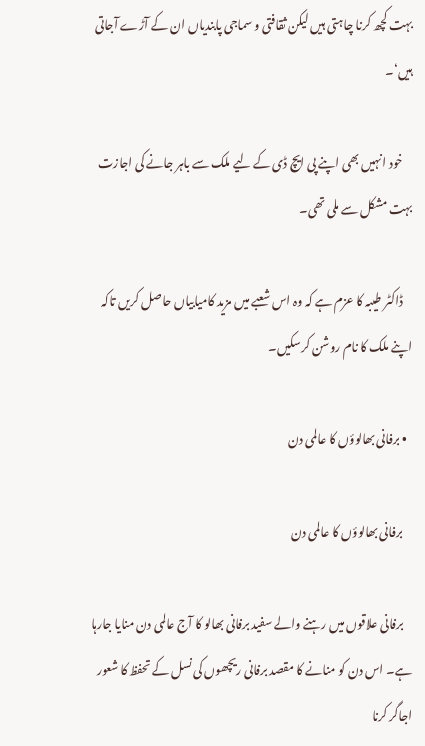بہت کچھ کرنا چاہتی ہیں لیکن ثقافتی و سماجی پابندیاں ان کے آڑے آجاتی ہیں‘۔

    خود انہیں بھی اپنے پی ایچ ڈی کے لیے ملک سے باہر جانے کی اجازت بہت مشکل سے ملی تھی۔

    ڈاکٹر طیبہ کا عزم ہے کہ وہ اس شعبے میں مزید کامیابیاں حاصل کریں تاکہ اپنے ملک کا نام روشن کرسکیں۔

  • برفانی بھالوؤں کا عالمی دن

    برفانی بھالوؤں کا عالمی دن

    برفانی علاقوں میں رہنے والے سفید برفانی بھالو کا آج عالمی دن منایا جارہا ہے۔ اس دن کو منانے کا مقصد برفانی ریچھوں کی نسل کے تحفظ کا شعور اجاگر کرنا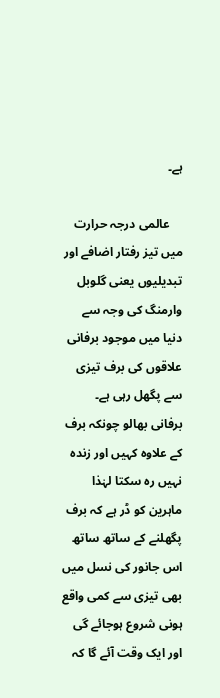ہے۔

    عالمی درجہ حرارت میں تیز رفتار اضافے اور تبدیلیوں یعنی گلوبل وارمنگ کی وجہ سے دنیا میں موجود برفانی علاقوں کی برف تیزی سے پگھل رہی ہے۔ برفانی بھالو چونکہ برف کے علاوہ کہیں اور زندہ نہیں رہ سکتا لہٰذا ماہرین کو ڈر ہے کہ برف پگھلنے کے ساتھ ساتھ اس جانور کی نسل میں بھی تیزی سے کمی واقع ہونی شروع ہوجائے گی اور ایک وقت آئے گا کہ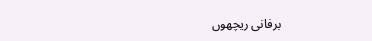برفانی ریچھوں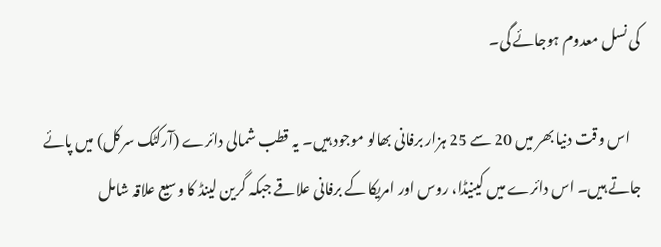کی نسل معدوم ہوجائے گی۔

    اس وقت دنیا بھر میں 20 سے 25 ہزار برفانی بھالو موجود ہیں۔ یہ قطب شمالی دائرے (آرکٹک سرکل) میں پائے جاتے ہیں۔ اس دائرے میں کینیڈا، روس اور امریکا کے برفانی علاقے جبکہ گرین لینڈ کا وسیع علاقہ شامل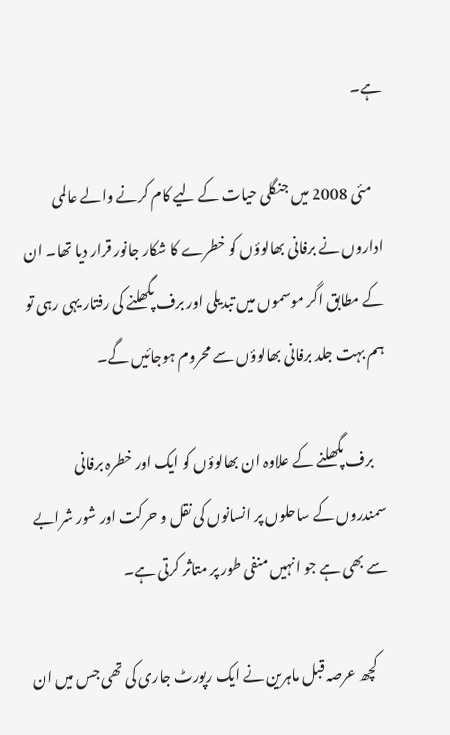ہے۔

    مئی 2008 میں جنگلی حیات کے لیے کام کرنے والے عالمی اداروں نے برفانی بھالوؤں کو خطرے کا شکار جانور قرار دیا تھا۔ ان کے مطابق اگر موسموں میں تبدیلی اور برف پگھلنے کی رفتار یہی رہی تو ہم بہت جلد برفانی بھالوؤں سے محروم ہوجائیں گے۔

    برف پگھلنے کے علاوہ ان بھالوؤں کو ایک اور خطرہ برفانی سمندروں کے ساحلوں پر انسانوں کی نقل و حرکت اور شور شرابے سے بھی ہے جو انہیں منفی طور پر متاثر کرتی ہے۔

    کچھ عرصہ قبل ماہرین نے ایک رپورٹ جاری کی تھی جس میں ان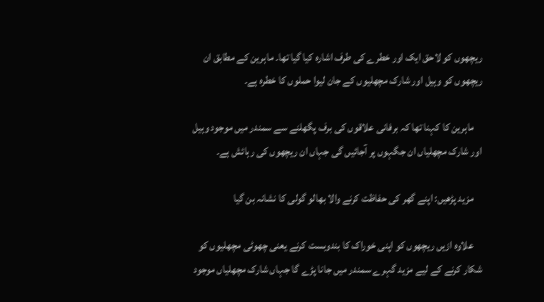ریچھوں کو لاحق ایک اور خطرے کی طرف اشارہ کیا گیا تھا۔ ماہرین کے مطابق ان ریچھوں کو وہیل اور شارک مچھلیوں کے جان لیوا حملوں کا خطرہ ہے۔

    ماہرین کا کہنا تھا کہ برفانی علاقوں کی برف پگھلنے سے سمندر میں موجود وہیل اور شارک مچھلیاں ان جگہوں پر آجائیں گی جہاں ان ریچھوں کی رہائش ہے۔

    مزید پڑھیں: اپنے گھر کی حفاظت کرنے والا بھالو گولی کا نشانہ بن گیا

    علاوہ ازیں ریچھوں کو اپنی خوراک کا بندوبست کرنے یعنی چھوٹی مچھلیوں کو شکار کرنے کے لیے مزید گہرے سمندر میں جانا پڑے گا جہاں شارک مچھلیاں موجود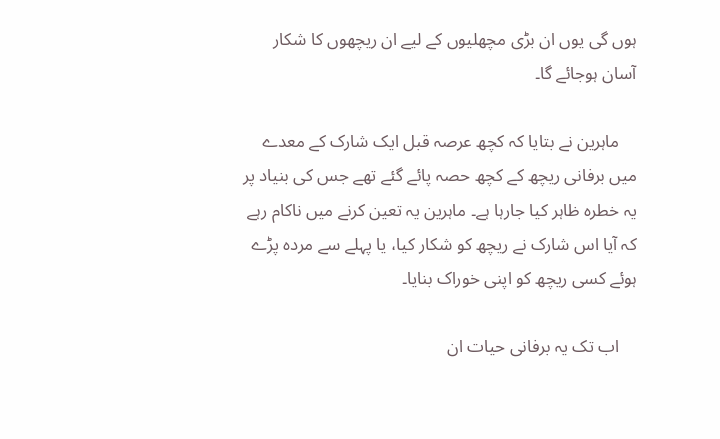ہوں گی یوں ان بڑی مچھلیوں کے لیے ان ریچھوں کا شکار آسان ہوجائے گا۔

    ماہرین نے بتایا کہ کچھ عرصہ قبل ایک شارک کے معدے میں برفانی ریچھ کے کچھ حصہ پائے گئے تھے جس کی بنیاد پر یہ خطرہ ظاہر کیا جارہا ہے۔ ماہرین یہ تعین کرنے میں ناکام رہے کہ آیا اس شارک نے ریچھ کو شکار کیا، یا پہلے سے مردہ پڑے ہوئے کسی ریچھ کو اپنی خوراک بنایا۔

    اب تک یہ برفانی حیات ان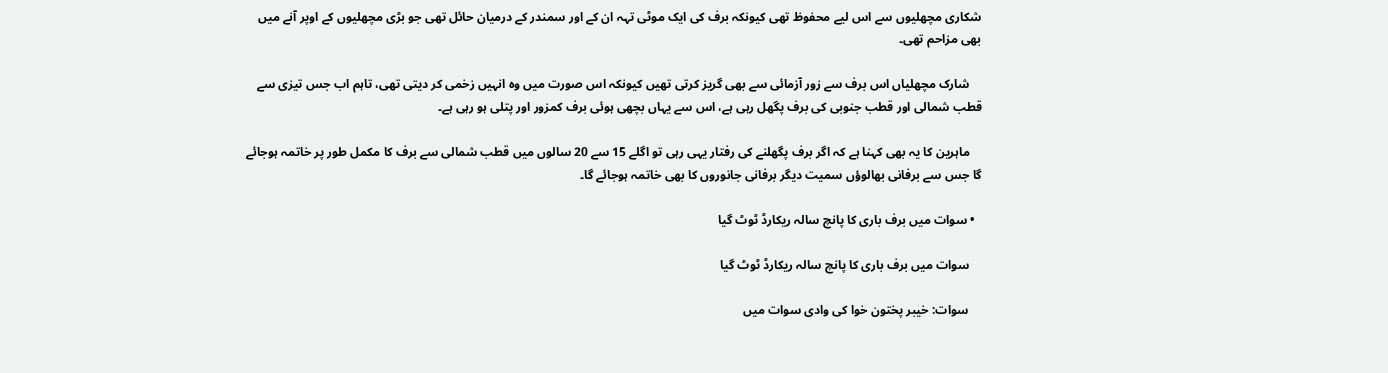شکاری مچھلیوں سے اس لیے محفوظ تھی کیونکہ برف کی ایک موٹی تہہ ان کے اور سمندر کے درمیان حائل تھی جو بڑی مچھلیوں کے اوپر آنے میں بھی مزاحم تھی۔

    شارک مچھلیاں اس برف سے زور آزمائی سے بھی گریز کرتی تھیں کیونکہ اس صورت میں وہ انہیں زخمی کر دیتی تھی، تاہم اب جس تیزی سے قطب شمالی اور قطب جنوبی کی برف پگھل رہی ہے، اس سے یہاں بچھی ہوئی برف کمزور اور پتلی ہو رہی ہے۔

    ماہرین کا یہ بھی کہنا ہے کہ اگر برف پگھلنے کی رفتار یہی رہی تو اگلے 15 سے 20 سالوں میں قطب شمالی سے برف کا مکمل طور پر خاتمہ ہوجائے گا جس سے برفانی بھالوؤں سمیت دیگر برفانی جانوروں کا بھی خاتمہ ہوجائے گا۔

  • سوات میں برف باری کا پانچ سالہ ریکارڈ ٹوٹ گیا

    سوات میں برف باری کا پانچ سالہ ریکارڈ ٹوٹ گیا

    سوات: خیبر پختون خوا کی وادی سوات میں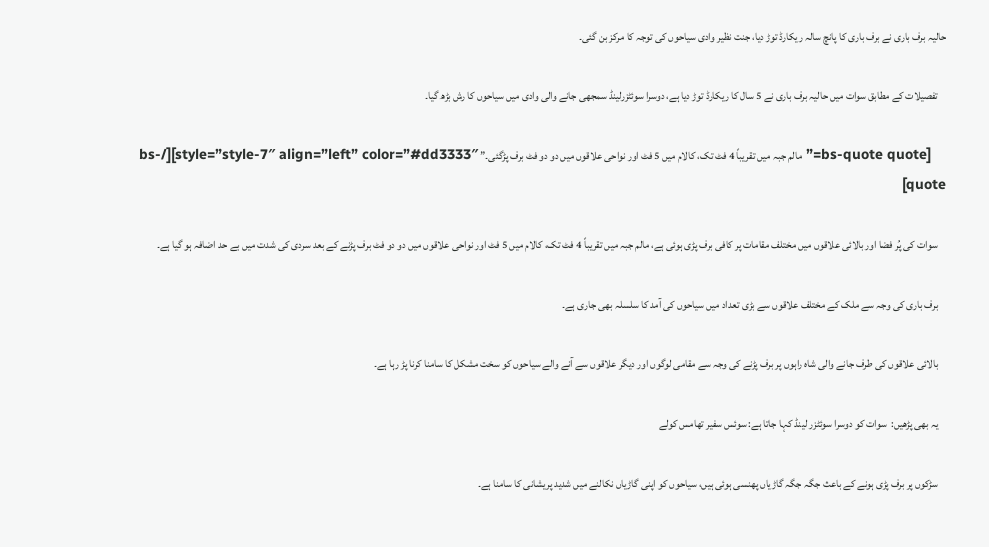حالیہ برف باری نے برف باری کا پانچ سالہ ریکارڈ توڑ دیا، جنت نظیر وادی سیاحوں کی توجہ کا مرکز بن گئی۔

    تفصیلات کے مطابق سوات میں حالیہ برف باری نے 5 سال کا ریکارڈ توڑ دیا ہے، دوسرا سوئٹزرلینڈ سمجھی جانے والی وادی میں سیاحوں کا رش بڑھ گیا۔

    [bs-quote quote=”مالم جبہ میں تقریباً 4 فٹ تک، کالام میں 5 فٹ اور نواحی علاقوں میں دو دو فٹ برف پڑگئی۔” style=”style-7″ align=”left” color=”#dd3333″][/bs-quote]

    سوات کی پُر فضا اور بالائی علاقوں میں مختلف مقامات پر کافی برف پڑی ہوئی ہے، مالم جبہ میں تقریباً 4 فٹ تک، کالام میں 5 فٹ اور نواحی علاقوں میں دو دو فٹ برف پڑنے کے بعد سردی کی شدت میں بے حد اضافہ ہو گیا ہے۔

    برف باری کی وجہ سے ملک کے مختلف علاقوں سے بڑی تعداد میں سیاحوں کی آمد کا سلسلہ بھی جاری ہے۔

    بالائی علاقوں کی طرف جانے والی شاہ راہوں پر برف پڑنے کی وجہ سے مقامی لوگوں اور دیگر علاقوں سے آنے والے سیاحوں کو سخت مشکل کا سامنا کرنا پڑ رہا ہے۔

    یہ بھی پڑھیں:  سوات کو دوسرا سوئٹزر لینڈ کہا جاتا ہے: سوئس سفیر تھامس کولے

    سڑکوں پر برف پڑی ہونے کے باعث جگہ جگہ گاڑیاں پھنسی ہوئی ہیں، سیاحوں کو اپنی گاڑیاں نکالنے میں شدید پریشانی کا سامنا ہے۔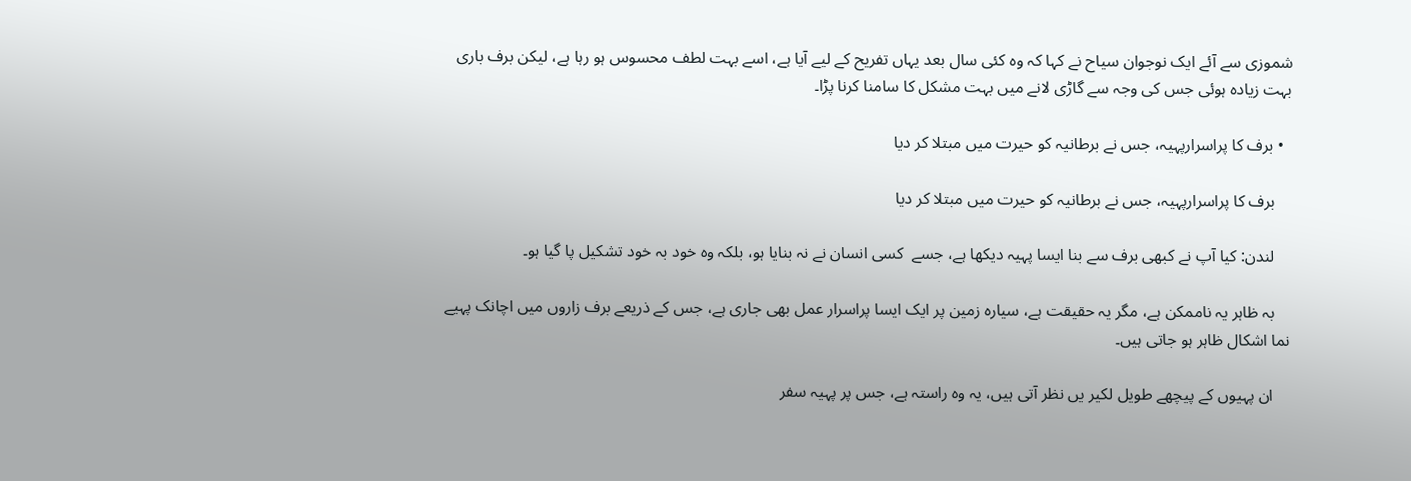شموزی سے آئے ایک نوجوان سیاح نے کہا کہ وہ کئی سال بعد یہاں تفریح کے لیے آیا ہے، اسے بہت لطف محسوس ہو رہا ہے، لیکن برف باری بہت زیادہ ہوئی جس کی وجہ سے گاڑی لانے میں بہت مشکل کا سامنا کرنا پڑا۔

  • برف کا پراسرارپہیہ، جس نے برطانیہ کو حیرت میں‌ مبتلا کر دیا

    برف کا پراسرارپہیہ، جس نے برطانیہ کو حیرت میں‌ مبتلا کر دیا

    لندن: کیا آپ نے کبھی برف سے بنا ایسا پہیہ دیکھا ہے، جسے  کسی انسان نے نہ بنایا ہو، بلکہ وہ خود بہ خود تشکیل پا گیا ہو۔

    بہ ظاہر یہ ناممکن ہے، مگر یہ حقیقت ہے، سیارہ زمین پر ایک ایسا پراسرار عمل بھی جاری ہے، جس کے ذریعے برف زاروں میں اچانک پہیے نما اشکال ظاہر ہو جاتی ہیں۔

    ان پہیوں کے پیچھے طویل لکیر یں نظر آتی ہیں، یہ وہ راستہ ہے، جس پر پہیہ سفر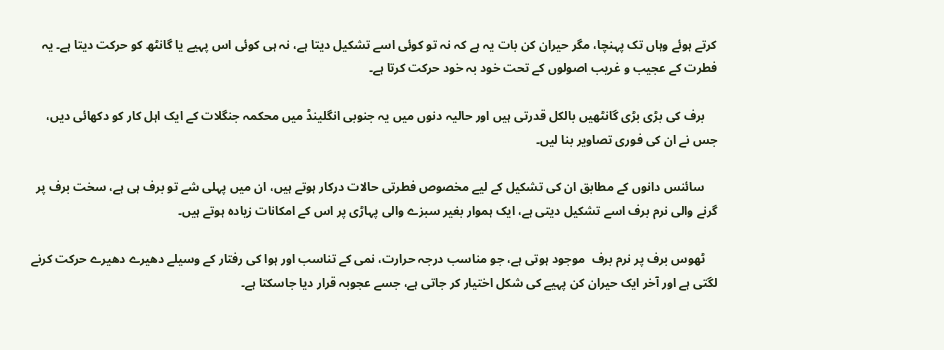کرتے ہوئے وہاں تک پہنچا، مگر حیران کن بات یہ ہے کہ نہ تو کوئی اسے تشکیل دیتا ہے، نہ ہی کوئی اس پہیے یا گانٹھ کو حرکت دیتا ہے۔ یہ فطرت کے عجیب و غریب اصولوں کے تحت خود بہ خود حرکت کرتا ہے۔

    برف کی بڑی بڑی گانٹھیں بالکل قدرتی ہیں اور حالیہ دنوں میں یہ جنوبی انگلینڈ میں محکمہ جنگلات کے ایک اہل کار کو دکھائی دیں، جس نے ان کی فوری تصاویر بنا لیں۔

    سائنس دانوں کے مطابق ان کی تشکیل کے لیے مخصوص فطرتی حالات درکار ہوتے ہیں، ان میں پہلی شے تو برف ہی ہے، سخت برف پر گرنے والی نرم برف اسے تشکیل دیتی ہے، ایک ہموار بغیر سبزے والی پہاڑی پر اس کے امکانات زیادہ ہوتے ہیں۔

    ٹھوس برف پر نرم برف  موجود ہوتی ہے، جو مناسب درجہ حرارت، نمی کے تناسب اور ہوا کی رفتار کے وسیلے دھیرے دھیرے حرکت کرنے لگتی ہے اور آخر ایک حیران کن پہیے کی شکل اختیار کر جاتی ہے، جسے عجوبہ قرار دیا جاسکتا ہے۔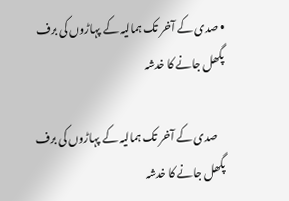• صدی کے آخر تک ہمالیہ کے پہاڑوں کی برف پگھل جانے کا خدشہ

    صدی کے آخر تک ہمالیہ کے پہاڑوں کی برف پگھل جانے کا خدشہ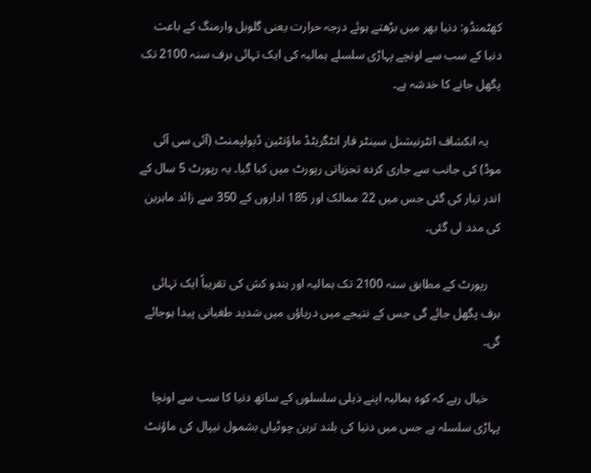کھٹمنڈو: دنیا بھر میں بڑھتے ہوئے درجہ حرارت یعنی گلوبل وارمنگ کے باعث دنیا کے سب سے اونچے پہاڑی سلسلے ہمالیہ کی ایک تہائی برف سنہ 2100 تک پگھل جانے کا خدشہ ہے۔

    یہ انکشاف انٹرنیشنل سینٹر فار انٹگریٹڈ ماؤنٹین ڈیولپمنٹ (آئی سی آئی موڈ) کی جانب سے جاری کردہ تجزیاتی رپورٹ میں کیا گیا۔ یہ رپورٹ 5 سال کے اندر تیار کی گئی جس میں 22 ممالک اور 185 اداروں کے 350 سے زائد ماہرین کی مدد لی گئی۔

    رپورٹ کے مطابق سنہ 2100 تک ہمالیہ اور ہندو کش کی تقریباً ایک تہائی برف پگھل جائے گی جس کے نتیجے میں دریاؤں میں شدید طغیانی پیدا ہوجائے گی۔

    خیال رہے کہ کوہ ہمالیہ اپنے ذیلی سلسلوں کے ساتھ دنیا کا سب سے اونچا پہاڑی سلسلہ ہے جس میں دنیا کی بلند ترین چوٹیاں بشمول نیپال کی ماؤنٹ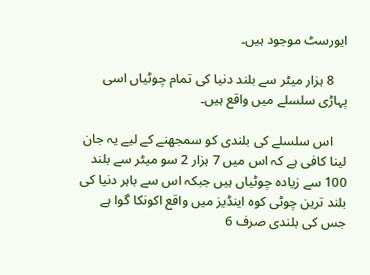ایورسٹ موجود ہیں۔

    8 ہزار میٹر سے بلند دنیا کی تمام چوٹیاں اسی پہاڑی سلسلے میں واقع ہیں۔

    اس سلسلے کی بلندی کو سمجھنے کے لیے یہ جان لینا کافی ہے کہ اس میں 7 ہزار 2 سو میٹر سے بلند 100 سے زیادہ چوٹیاں ہیں جبکہ اس سے باہر دنیا کی بلند ترین چوٹی کوہ اینڈیز میں واقع اکونکا گوا ہے جس کی بلندی صرف 6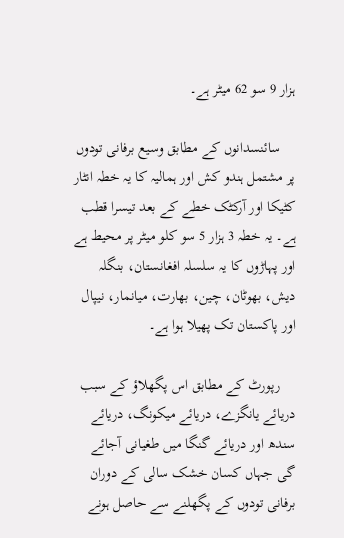ہزار 9 سو 62 میٹر ہے۔

    سائنسدانوں کے مطابق وسیع برفانی تودوں پر مشتمل ہندو کش اور ہمالیہ کا یہ خطہ انٹار کٹیکا اور آرکٹک خطے کے بعد تیسرا قطب ہے۔ یہ خطہ 3 ہزار 5 سو کلو میٹر پر محیط ہے اور پہاڑوں کا یہ سلسلہ افغانستان، بنگلہ دیش، بھوٹان، چین، بھارت، میانمار، نیپال اور پاکستان تک پھیلا ہوا ہے۔

    رپورٹ کے مطابق اس پگھلاؤ کے سبب دریائے یانگزے، دریائے میکونگ، دریائے سندھ اور دریائے گنگا میں طغیانی آجائے گی جہاں کسان خشک سالی کے دوران برفانی تودوں کے پگھلنے سے حاصل ہونے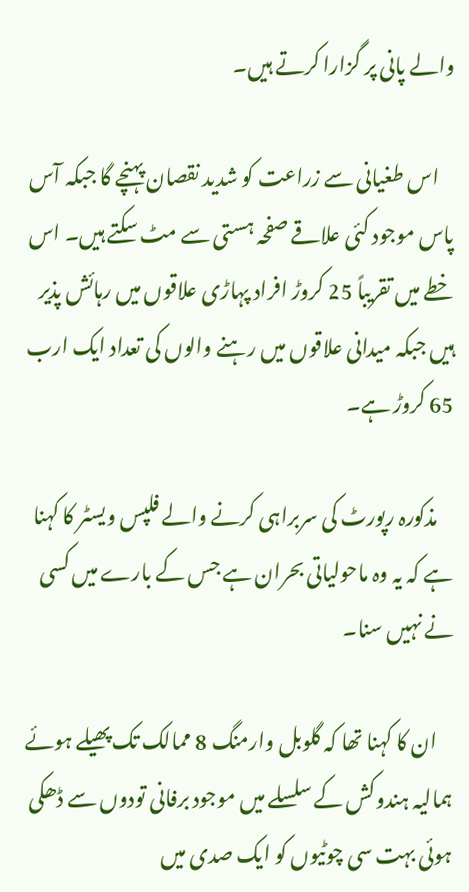والے پانی پر گزارا کرتے ہیں۔

    اس طغیانی سے زراعت کو شدید نقصان پہنچے گا جبکہ آس پاس موجود کئی علاقے صفحہ ہستی سے مٹ سکتے ہیں۔ اس خطے میں تقریباً 25 کروڑ افراد پہاڑی علاقوں میں رہائش پذیر ہیں جبکہ میدانی علاقوں میں رہنے والوں کی تعداد ایک ارب 65 کروڑ ہے۔

    مذکورہ رپورٹ کی سربراہی کرنے والے فلپس ویسٹر کا کہنا ہے کہ یہ وہ ماحولیاتی بحران ہے جس کے بارے میں کسی نے نہیں سنا۔

    ان کا کہنا تھا کہ گلوبل وارمنگ 8 ممالک تک پھیلے ہوئے ہمالیہ ہندوکش کے سلسلے میں موجود برفانی تودوں سے ڈھکی ہوئی بہت سی چوٹیوں کو ایک صدی میں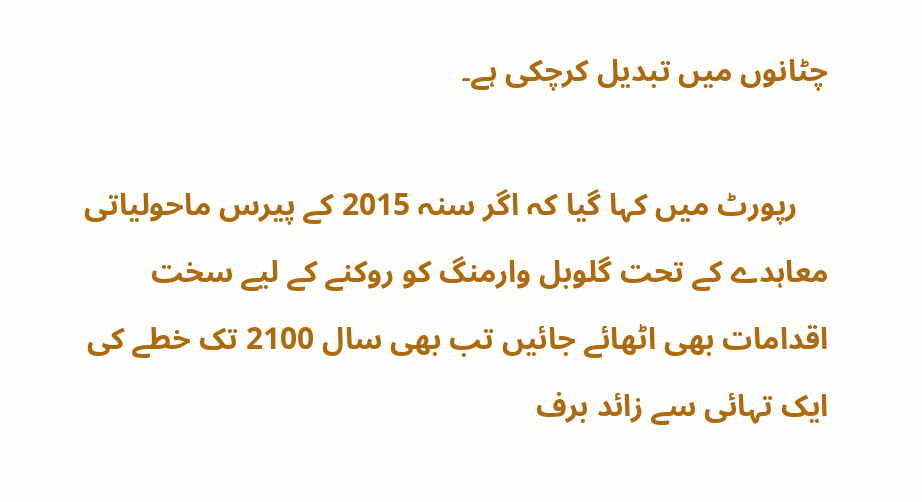چٹانوں میں تبدیل کرچکی ہے۔

    رپورٹ میں کہا گیا کہ اگر سنہ 2015 کے پیرس ماحولیاتی معاہدے کے تحت گلوبل وارمنگ کو روکنے کے لیے سخت اقدامات بھی اٹھائے جائیں تب بھی سال 2100 تک خطے کی ایک تہائی سے زائد برف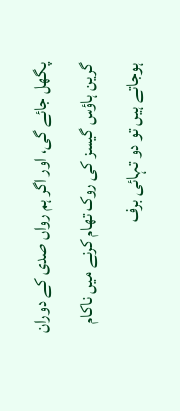پگھل جائے گی، اور اگر ہم رواں صدی کے دوران گرین ہاؤس گیسز کی روک تھام کرنے میں ناکام ہوجاتے ہیں تو دو تہائی برف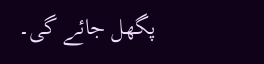پگھل جائے گی۔